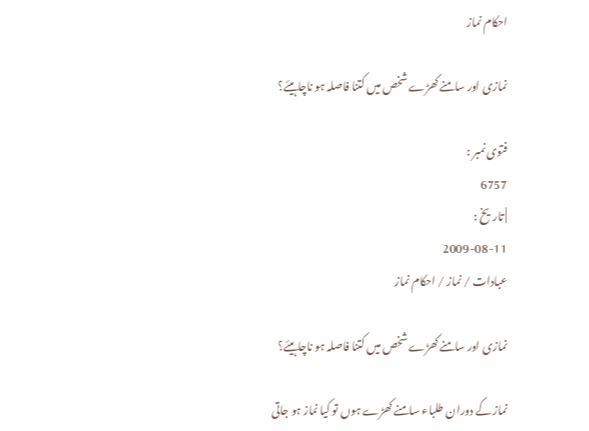احکام نماز

نمازی اور سامنے کھڑے شخص میں کتنا فاصلہ ہو ناچاہیئے؟

فتوی نمبر :
6757
| تاریخ :
2009-08-11
عبادات / نماز / احکام نماز

نمازی اور سامنے کھڑے شخص میں کتنا فاصلہ ہو ناچاہیئے؟

نماز کے دوران طلباء سامنے کھڑے ہوں تو کیا نماز ہو جاتی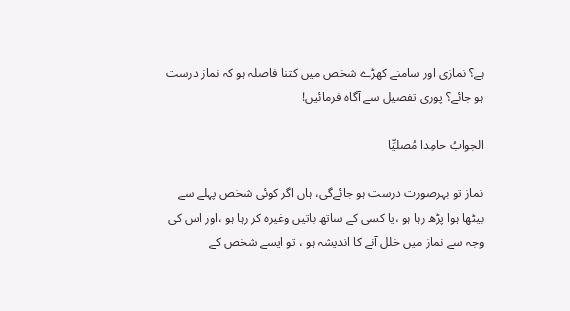ہے؟ نمازی اور سامنے کھڑے شخص میں کتنا فاصلہ ہو کہ نماز درست ہو جائے؟ پوری تفصیل سے آگاہ فرمائیں!

الجوابُ حامِدا مُصلیِّا

نماز تو بہرصورت درست ہو جائےگی، ہاں اگر کوئی شخص پہلے سے بیٹھا ہوا پڑھ رہا ہو ،یا کسی کے ساتھ باتیں وغیرہ کر رہا ہو ،اور اس کی وجہ سے نماز میں خلل آنے کا اندیشہ ہو ، تو ایسے شخص کے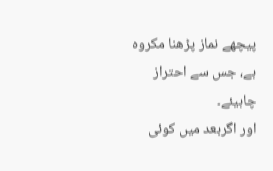پیچھے نماز پڑھنا مکروہ ہے، جس سے احتراز چاہیئے۔
اور اگربعد میں کوئی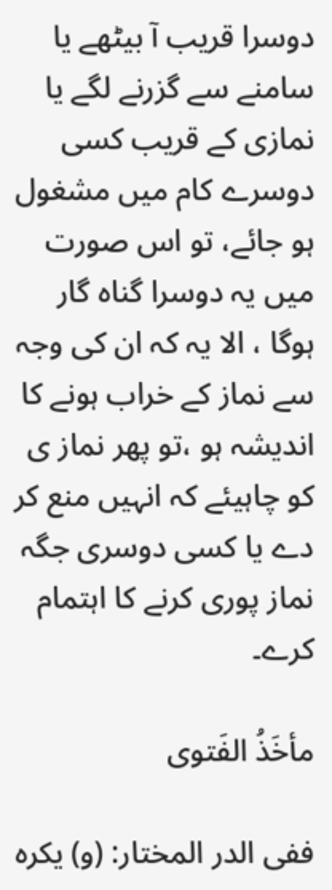دوسرا قریب آ بیٹھے یا سامنے سے گزرنے لگے یا نمازی کے قریب کسی دوسرے کام میں مشغول ہو جائے، تو اس صورت میں یہ دوسرا گناہ گار ہوگا ، الا یہ کہ ان کی وجہ سے نماز کے خراب ہونے کا اندیشہ ہو ،تو پھر نماز ی کو چاہیئے کہ انہیں منع کر دے یا کسی دوسری جگہ نماز پوری کرنے کا اہتمام کرے۔

مأخَذُ الفَتوی

ففی الدر المختار: (و) یکرہ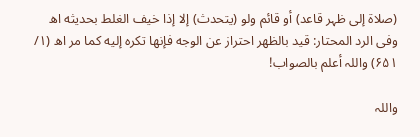(صلاة إلی ظہر قاعد) أو قائم ولو (یتحدث) إلا إذا خیف الغلط بحدیثه اھ
وفی الرد المحتار: قید بالظهر احتراز عن الوجه فإنها تکره إلیه کما مر اھ (۱/ ۶۵۱) واللہ أعلم بالصواب!

واللہ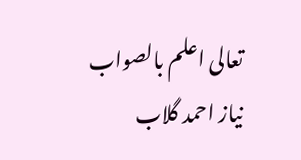تعالی اعلم بالصواب
نیاز احمد گلاب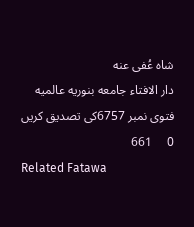شاہ عُفی عنه
دار الافتاء جامعه بنوریه عالمیه
فتوی نمبر 6757کی تصدیق کریں
0     661
Related Fatawa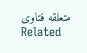متعلقه فتاوی
Related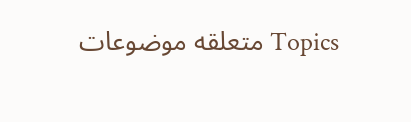Topics متعلقه موضوعات